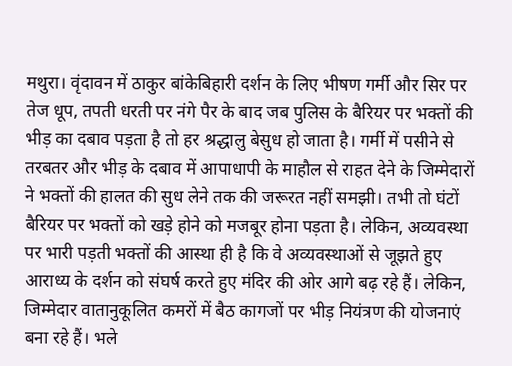मथुरा। वृंदावन में ठाकुर बांकेबिहारी दर्शन के लिए भीषण गर्मी और सिर पर तेज धूप, तपती धरती पर नंगे पैर के बाद जब पुलिस के बैरियर पर भक्तों की भीड़ का दबाव पड़ता है तो हर श्रद्धालु बेसुध हो जाता है। गर्मी में पसीने से तरबतर और भीड़ के दबाव में आपाधापी के माहौल से राहत देने के जिम्मेदारों ने भक्तों की हालत की सुध लेने तक की जरूरत नहीं समझी। तभी तो घंटों बैरियर पर भक्तों को खड़े होने को मजबूर होना पड़ता है। लेकिन, अव्यवस्था पर भारी पड़ती भक्तों की आस्था ही है कि वे अव्यवस्थाओं से जूझते हुए आराध्य के दर्शन को संघर्ष करते हुए मंदिर की ओर आगे बढ़ रहे हैं। लेकिन, जिम्मेदार वातानुकूलित कमरों में बैठ कागजों पर भीड़ नियंत्रण की योजनाएं बना रहे हैं। भले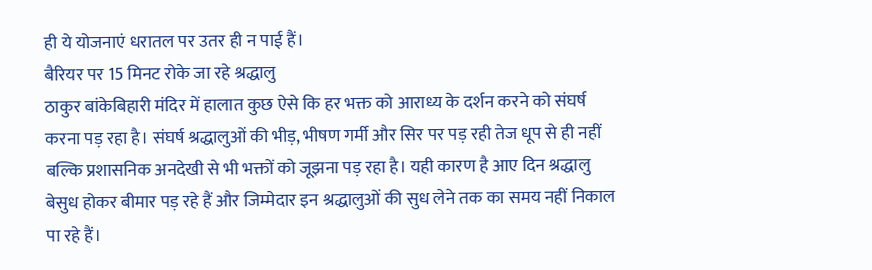ही ये योजनाएं धरातल पर उतर ही न पाई हैं।
बैरियर पर 15 मिनट रोके जा रहे श्रद्धालु
ठाकुर बांकेबिहारी मंदिर में हालात कुछ ऐसे कि हर भक्त को आराध्य के दर्शन करने को संघर्ष करना पड़ रहा है। संघर्ष श्रद्धालुओं की भीड़, भीषण गर्मी और सिर पर पड़ रही तेज धूप से ही नहीं बल्कि प्रशासनिक अनदेखी से भी भक्तों को जूझना पड़ रहा है। यही कारण है आए दिन श्रद्धालु बेसुध होकर बीमार पड़ रहे हैं और जिम्मेदार इन श्रद्धालुओं की सुध लेने तक का समय नहीं निकाल पा रहे हैं।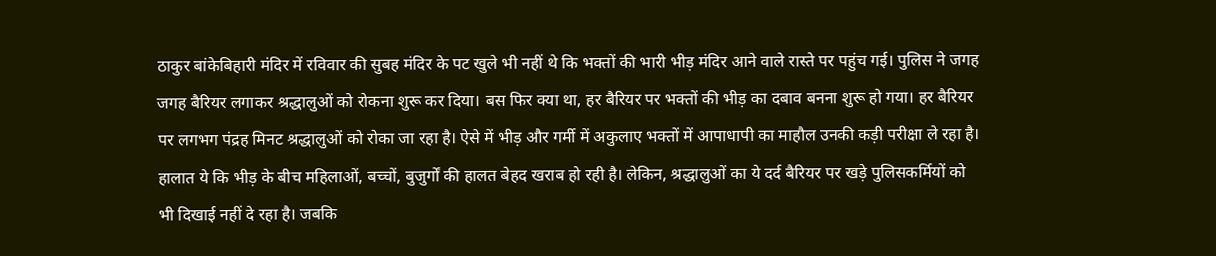ठाकुर बांकेबिहारी मंदिर में रविवार की सुबह मंदिर के पट खुले भी नहीं थे कि भक्तों की भारी भीड़ मंदिर आने वाले रास्ते पर पहुंच गई। पुलिस ने जगह जगह बैरियर लगाकर श्रद्धालुओं को रोकना शुरू कर दिया। बस फिर क्या था, हर बैरियर पर भक्तों की भीड़ का दबाव बनना शुरू हो गया। हर बैरियर पर लगभग पंद्रह मिनट श्रद्धालुओं को रोका जा रहा है। ऐसे में भीड़ और गर्मी में अकुलाए भक्तों में आपाधापी का माहौल उनकी कड़ी परीक्षा ले रहा है। हालात ये कि भीड़ के बीच महिलाओं, बच्चों, बुजुर्गों की हालत बेहद खराब हो रही है। लेकिन, श्रद्धालुओं का ये दर्द बैरियर पर खड़े पुलिसकर्मियों को भी दिखाई नहीं दे रहा है। जबकि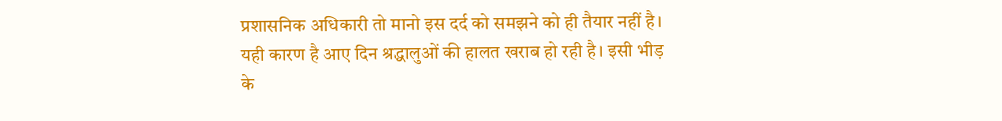प्रशासनिक अधिकारी तो मानो इस दर्द को समझने को ही तैयार नहीं है। यही कारण है आए दिन श्रद्धालुओं की हालत खराब हो रही है। इसी भीड़ के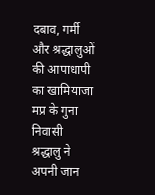दबाव, गर्मी और श्रद्धालुओं की आपाधापी का खामियाजा मप्र के गुना निवासी श्रद्धालु ने अपनी जान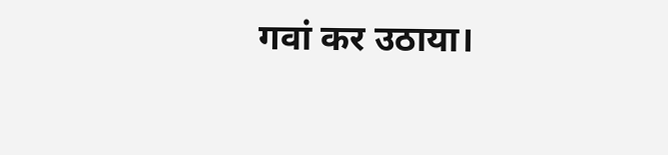गवां कर उठाया।